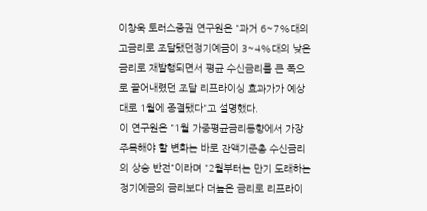이창욱 토러스증권 연구원은 "과거 6~7%대의 고금리로 조달됐던정기예금이 3~4%대의 낮은 금리로 재발행되면서 평균 수신금리를 큰 폭으로 끌어내렸던 조달 리프라이싱 효과가가 예상대로 1월에 종결됐다"고 설명했다.
이 연구원은 "1월 가중평균금리동향에서 가장 주목해야 할 변화는 바로 잔액기준총 수신금리의 상승 반전"이라며 "2월부터는 만기 도래하는 정기예금의 금리보다 더높은 금리로 리프라이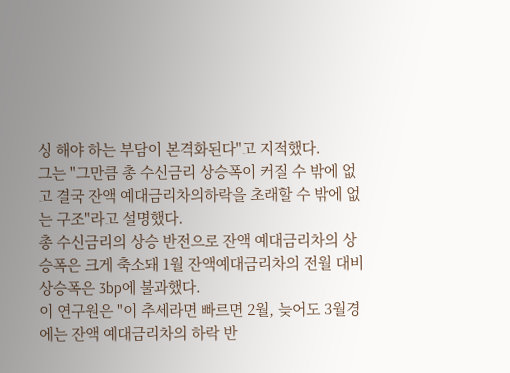싱 해야 하는 부담이 본격화된다"고 지적했다.
그는 "그만큼 총 수신금리 상승폭이 커질 수 밖에 없고 결국 잔액 예대금리차의하락을 초래할 수 밖에 없는 구조"라고 설명했다.
총 수신금리의 상승 반전으로 잔액 예대금리차의 상승폭은 크게 축소돼 1월 잔액예대금리차의 전월 대비 상승폭은 3bp에 불과했다.
이 연구원은 "이 추세라면 빠르면 2월, 늦어도 3월경에는 잔액 예대금리차의 하락 반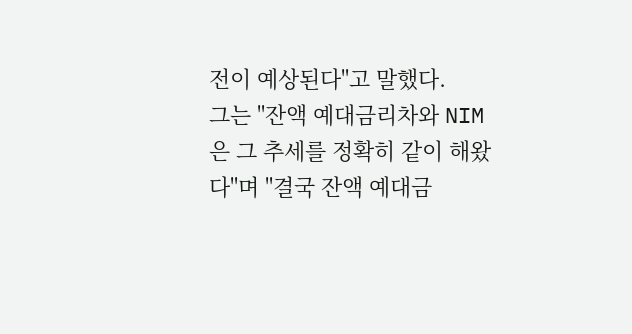전이 예상된다"고 말했다.
그는 "잔액 예대금리차와 NIM은 그 추세를 정확히 같이 해왔다"며 "결국 잔액 예대금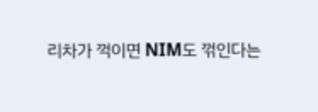리차가 꺽이면 NIM도 꺾인다는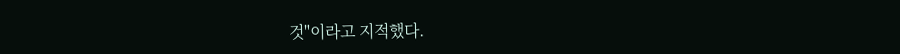것"이라고 지적했다.